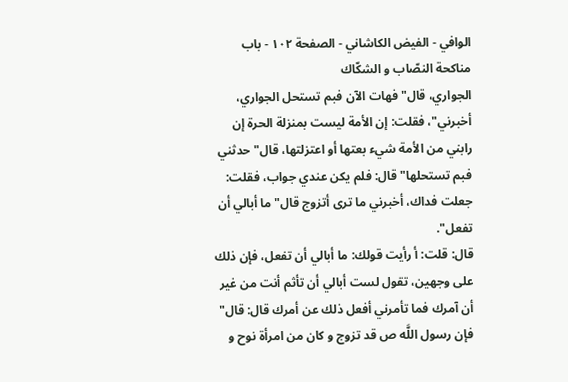الوافي - الفيض الكاشاني - الصفحة ١٠٢ - باب مناكحة النصّاب و الشكّاك
الجواري، قال" فهات الآن فبم تستحل الجواري، أخبرني"، فقلت: إن الأمة ليست بمنزلة الحرة إن رابني من الأمة شيء بعتها أو اعتزلتها، قال" حدثني فبم تستحلها" قال: فلم يكن عندي جواب، فقلت: جعلت فداك، أخبرني ما ترى أتزوج قال" ما أبالي أن تفعل".
قال: قلت: أ رأيت قولك: ما أبالي أن تفعل، فإن ذلك على وجهين، تقول لست أبالي أن تأثم أنت من غير أن آمرك فما تأمرني أفعل ذلك عن أمرك قال: قال" فإن رسول اللَّه ص قد تزوج و كان من امرأة نوح و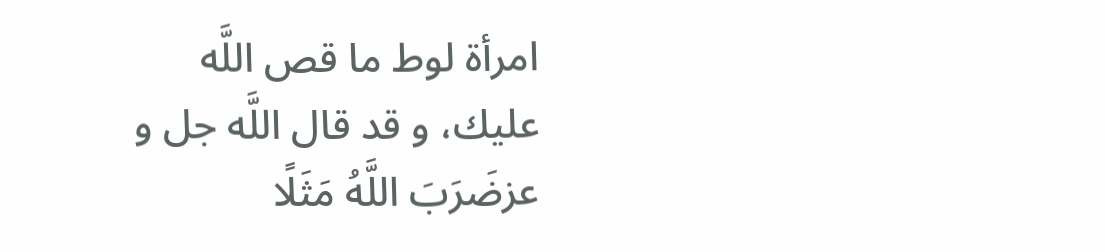امرأة لوط ما قص اللَّه عليك، و قد قال اللَّه جل و عزضَرَبَ اللَّهُ مَثَلًا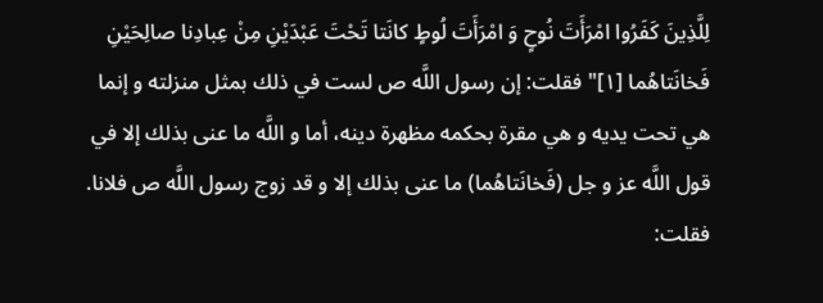لِلَّذِينَ كَفَرُوا امْرَأَتَ نُوحٍ وَ امْرَأَتَ لُوطٍ كانَتا تَحْتَ عَبْدَيْنِ مِنْ عِبادِنا صالِحَيْنِ فَخانَتاهُما [١]" فقلت: إن رسول اللَّه ص لست في ذلك بمثل منزلته و إنما هي تحت يديه و هي مقرة بحكمه مظهرة دينه، أما و اللَّه ما عنى بذلك إلا في قول اللَّه عز و جل (فَخانَتاهُما) ما عنى بذلك إلا و قد زوج رسول اللَّه ص فلانا.
فقلت: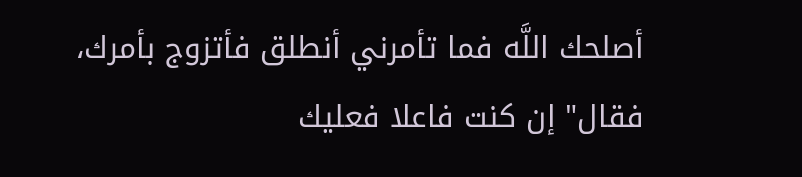أصلحك اللَّه فما تأمرني أنطلق فأتزوج بأمرك، فقال" إن كنت فاعلا فعليك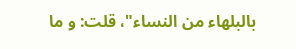بالبلهاء من النساء"، قلت: و ما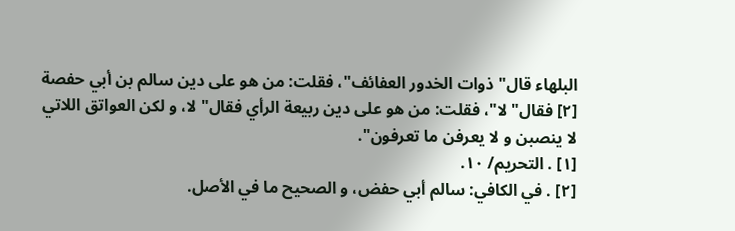البلهاء قال" ذوات الخدور العفائف"، فقلت: من هو على دين سالم بن أبي حفصة [٢] فقال" لا"، فقلت: من هو على دين ربيعة الرأي فقال" لا، و لكن العواتق اللاتي لا ينصبن و لا يعرفن ما تعرفون".
[١] . التحريم/ ١٠.
[٢] . في الكافي: سالم أبي حفض، و الصحيح ما في الأصل.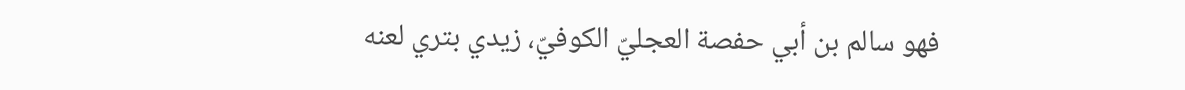فهو سالم بن أبي حفصة العجليّ الكوفيّ، زيدي بتري لعنه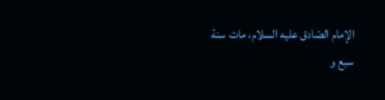الإمام الصّادق عليه السلام، مات سنة سبع و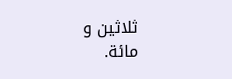ثلاثين و مائة.